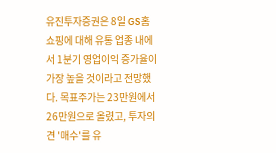유진투자증권은 8일 GS홈쇼핑에 대해 유통 업종 내에서 1분기 영업이익 증가율이 가장 높을 것이라고 전망했다. 목표주가는 23만원에서 26만원으로 올렸고, 투자의견 '매수'를 유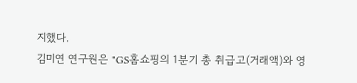지했다.
김미연 연구원은 "GS홈쇼핑의 1분기 총 취급고(거래액)와 영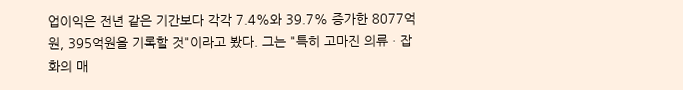업이익은 전년 같은 기간보다 각각 7.4%와 39.7% 증가한 8077억원, 395억원을 기록할 것"이라고 봤다. 그는 "특히 고마진 의류ㆍ잡화의 매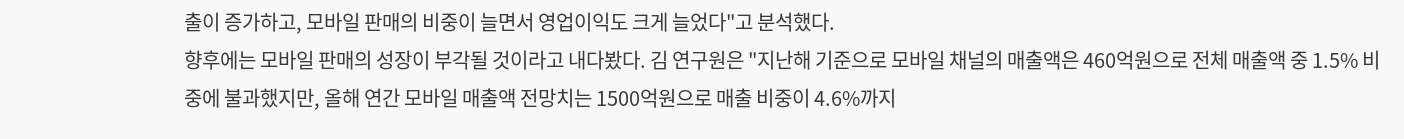출이 증가하고, 모바일 판매의 비중이 늘면서 영업이익도 크게 늘었다"고 분석했다.
향후에는 모바일 판매의 성장이 부각될 것이라고 내다봤다. 김 연구원은 "지난해 기준으로 모바일 채널의 매출액은 460억원으로 전체 매출액 중 1.5% 비중에 불과했지만, 올해 연간 모바일 매출액 전망치는 1500억원으로 매출 비중이 4.6%까지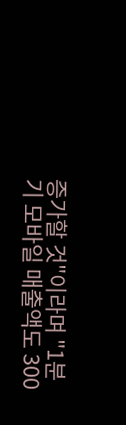증가할 것"이라며 "1분기 모바일 매출액도 300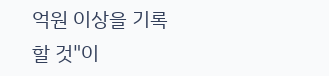억원 이상을 기록할 것"이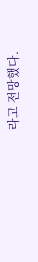라고 전망했다.